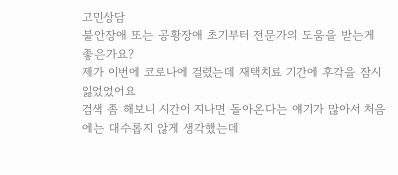고민상담
불안장애 또는 공황장애 초기부터 전문가의 도움을 받는게 좋은가요?
제가 이번에 코로나에 걸렸는데 재택치료 기간에 후각을 잠시 잃었었어요
검색 좀 해보니 시간이 지나면 돌아온다는 얘기가 많아서 처음에는 대수롭지 않게 생각했는데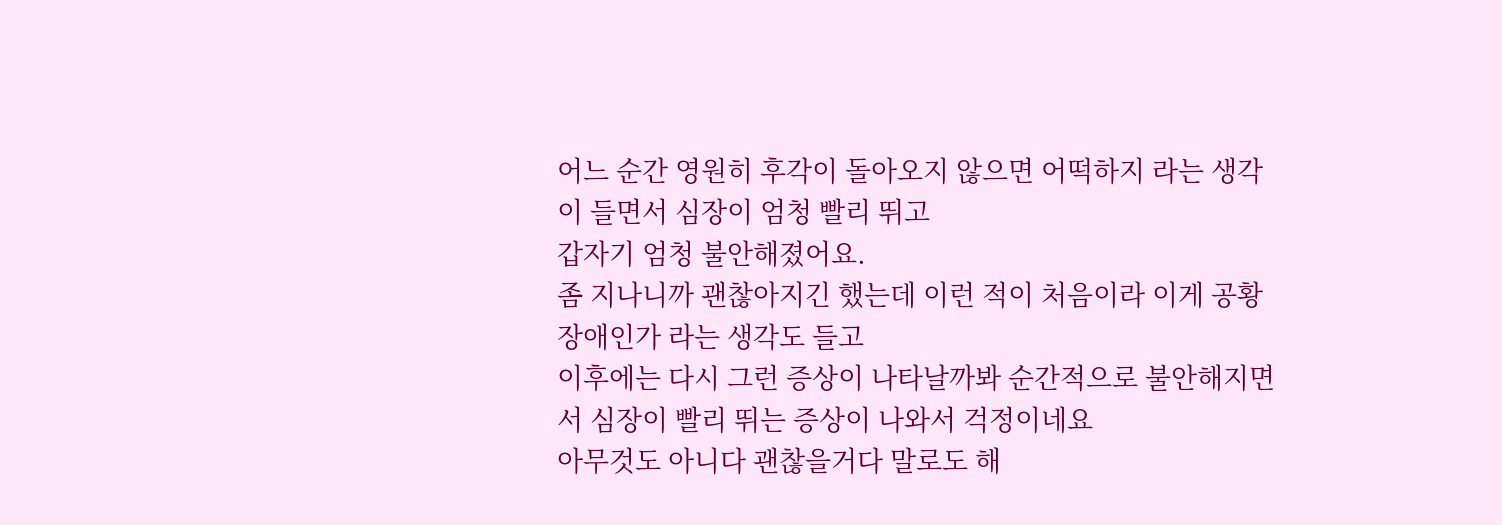어느 순간 영원히 후각이 돌아오지 않으면 어떡하지 라는 생각이 들면서 심장이 엄청 빨리 뛰고
갑자기 엄청 불안해졌어요.
좀 지나니까 괜찮아지긴 했는데 이런 적이 처음이라 이게 공황장애인가 라는 생각도 들고
이후에는 다시 그런 증상이 나타날까봐 순간적으로 불안해지면서 심장이 빨리 뛰는 증상이 나와서 걱정이네요
아무것도 아니다 괜찮을거다 말로도 해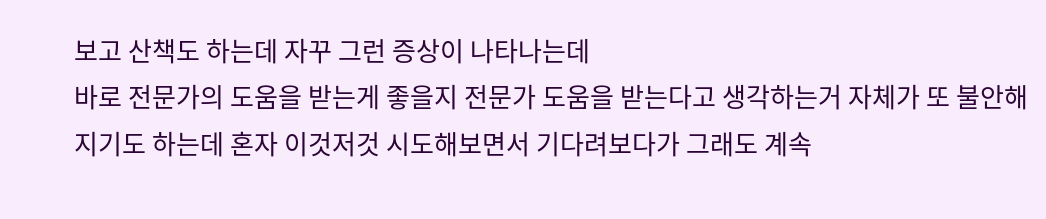보고 산책도 하는데 자꾸 그런 증상이 나타나는데
바로 전문가의 도움을 받는게 좋을지 전문가 도움을 받는다고 생각하는거 자체가 또 불안해지기도 하는데 혼자 이것저것 시도해보면서 기다려보다가 그래도 계속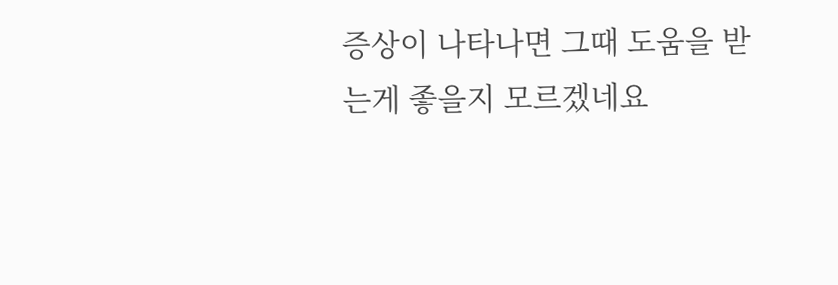증상이 나타나면 그때 도움을 받는게 좋을지 모르겠네요